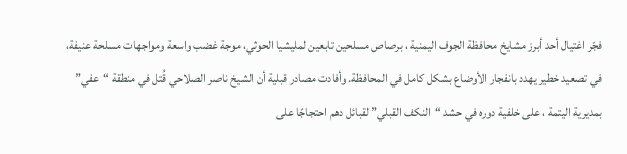فجّر اغتيال أحد أبرز مشايخ محافظة الجوف اليمنية ، برصاص مسلحين تابعين لمليشيا الحوثي، موجة غضب واسعة ومواجهات مسلحة عنيفة، في تصعيد خطير يهدد بانفجار الأوضاع بشكل كامل في المحافظة. وأفادت مصادر قبلية أن الشيخ ناصر الصلاحي قُتل في منطقة “عفي” بمديرية اليتمة ، على خلفية دوره في حشد “النكف القبلي” لقبائل دهم احتجاجًا على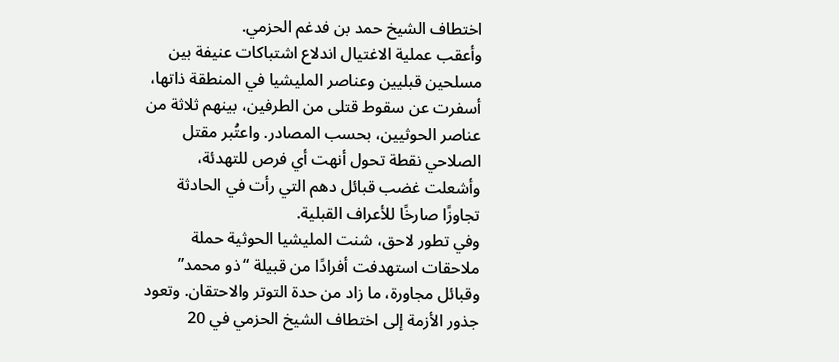اختطاف الشيخ حمد بن فدغم الحزمي.
وأعقب عملية الاغتيال اندلاع اشتباكات عنيفة بين مسلحين قبليين وعناصر المليشيا في المنطقة ذاتها، أسفرت عن سقوط قتلى من الطرفين، بينهم ثلاثة من عناصر الحوثيين، بحسب المصادر. واعتُبر مقتل الصلاحي نقطة تحول أنهت أي فرص للتهدئة، وأشعلت غضب قبائل دهم التي رأت في الحادثة تجاوزًا صارخًا للأعراف القبلية.
وفي تطور لاحق، شنت المليشيا الحوثية حملة ملاحقات استهدفت أفرادًا من قبيلة “ذو محمد” وقبائل مجاورة، ما زاد من حدة التوتر والاحتقان. وتعود جذور الأزمة إلى اختطاف الشيخ الحزمي في 20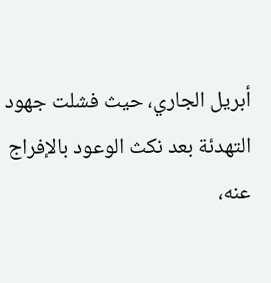أبريل الجاري، حيث فشلت جهود التهدئة بعد نكث الوعود بالإفراج عنه،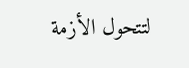لتتحول الأزمة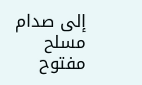إلى صدام مسلح مفتوح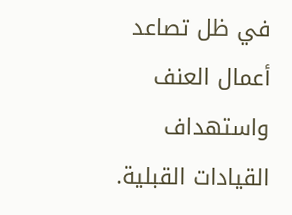في ظل تصاعد أعمال العنف واستهداف القيادات القبلية.